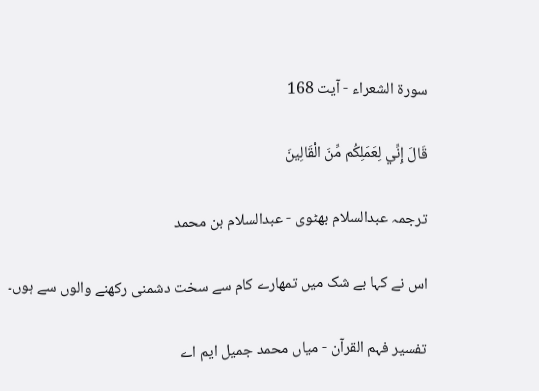سورة الشعراء - آیت 168

قَالَ إِنِّي لِعَمَلِكُم مِّنَ الْقَالِينَ

ترجمہ عبدالسلام بھٹوی - عبدالسلام بن محمد

اس نے کہا بے شک میں تمھارے کام سے سخت دشمنی رکھنے والوں سے ہوں۔

تفسیر فہم القرآن - میاں محمد جمیل ایم اے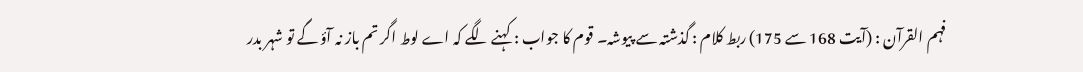فہم القرآن : (آیت 168 سے 175) ربط کلام : گذشتہ سے پیوشہ۔ قوم کا جواب : کہنے لگے کہ اے لوط اگر تم باز نہ آؤ گے تو شہر بدر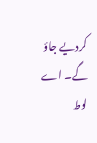کردیے جاؤ گے۔ اے لوط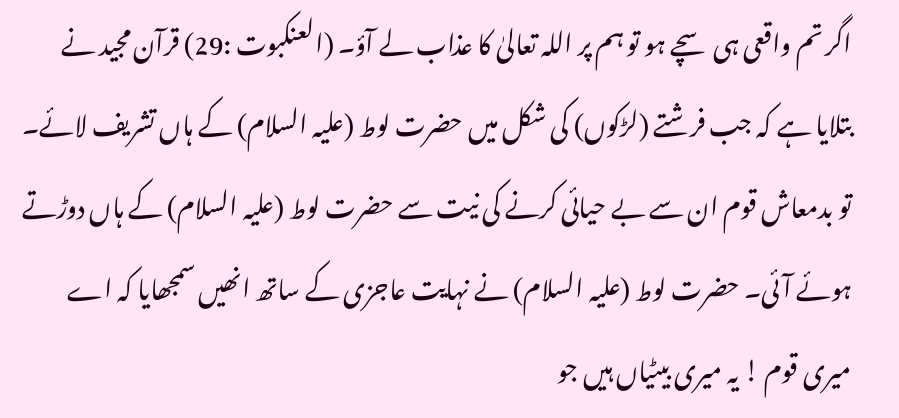اگر تم واقعی ہی سچے ہو تو ہم پر اللہ تعالیٰ کا عذاب لے آؤ۔ (العنکبوت :29) قرآن مجید نے بتلایا ہے کہ جب فرشتے (لڑکوں) کی شکل میں حضرت لوط (علیہ السلام) کے ہاں تشریف لائے۔ تو بدمعاش قوم ان سے بے حیائی کرنے کی نیت سے حضرت لوط (علیہ السلام) کے ہاں دوڑتے ہوئے آئی۔ حضرت لوط (علیہ السلام) نے نہایت عاجزی کے ساتھ انھیں سمجھایا کہ اے میری قوم ! یہ میری بیٹیاں ہیں جو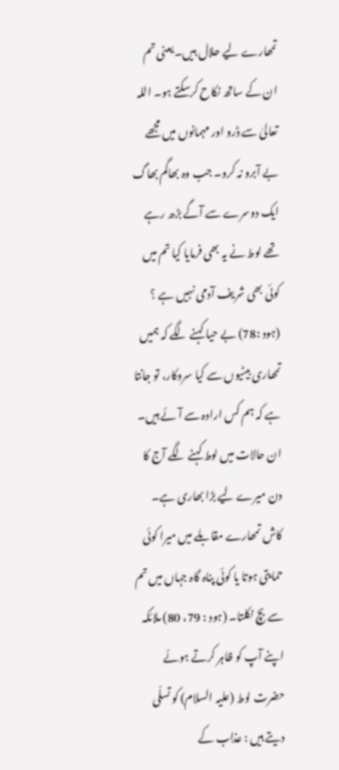تمھارے لیے حلال ہیں۔ یعنی تم ان کے ساتھ نکاح کرسکتے ہو۔ اللہ تعالیٰ سے ڈرو اور مہمانوں میں مجھے بے آبرو نہ کرو۔ جب وہ بھاگم بھاگ ایک دوسرے سے آگے بڑھ رہے تھے لوط نے یہ بھی فرمایا کیا تم میں کوئی بھی شریف آدمی نہیں ہے ؟ (ہود :78) بے حیا کہنے لگے کہ ہمیں تمھاری بیٹیوں سے کیا سروکار، تو جانتا ہے کہ ہم کس ارادہ سے آئے ہیں۔ ان حالات میں لوط کہنے لگے آج کا دن میرے لیے بڑا بھاری ہے۔ کاش تمھارے مقابلے میں میرا کوئی حمایتی ہوتا یا کوئی پناہ گاہ جہاں میں تم سے بچ نکلتا۔ (ہود : 79، 80) ملائکہ اپنے آپ کو ظاہر کرتے ہوئے حضرت لوط (علیہ السلام) کو تسلّی دیتے ہیں : عذاب کے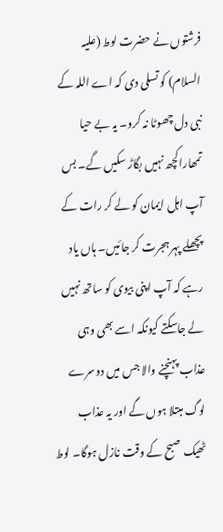فرشتوں نے حضرت لوط (علیہ السلام) کو تسلی دی کہ اے اللہ کے نبی دل چھوٹا نہ کرو۔ یہ بے حیا تمھاراکچھ نہیں بگاڑ سکیں گے۔ بس آپ اہل ایمان کو لے کر رات کے پچھلے پہر ہجرت کر جائیں۔ ہاں یاد رہے کہ آپ اپنی بیوی کو ساتھ نہیں لے جاسکتے کیونکہ اسے بھی وہی عذاب پہنچنے والا جس میں دوسرے لوگ مبتلا ہوں گے اور یہ عذاب ٹھیک صبح کے وقت نازل ہوگا۔ لوط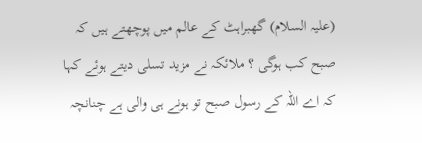(علیہ السلام) گھبراہٹ کے عالم میں پوچھتے ہیں کہ صبح کب ہوگی ؟ ملائکہ نے مزید تسلی دیتے ہوئے کہا کہ اے اللہ کے رسول صبح تو ہونے ہی والی ہے چنانچہ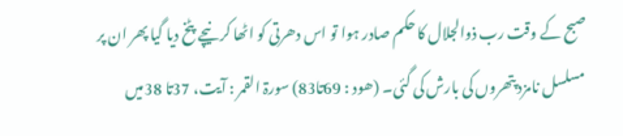صبح کے وقت رب ذوالجلال کا حکم صادر ہوا تو اس دھرتی کو اٹھا کر نیچے پٹخ دیا گیا پھر ان پر مسلسل نامزد پتھروں کی بارش کی گئی۔ (ھود : 69تا83) سورۃ القمر : آیت، 37تا 38میں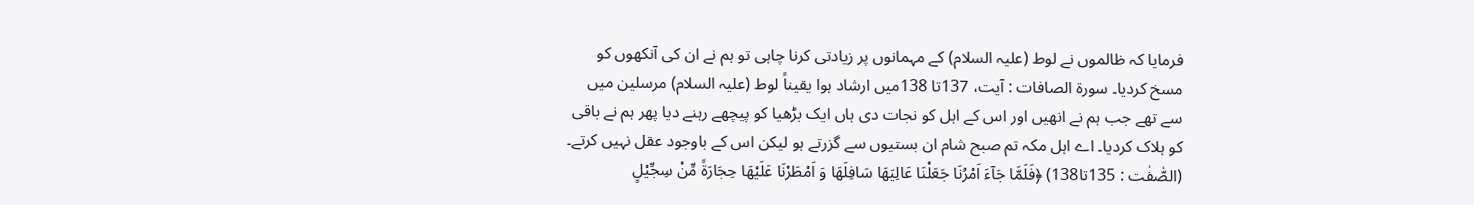فرمایا کہ ظالموں نے لوط (علیہ السلام) کے مہمانوں پر زیادتی کرنا چاہی تو ہم نے ان کی آنکھوں کو مسخ کردیا۔ سورۃ الصافات : آیت، 137تا 138میں ارشاد ہوا یقیناً لوط (علیہ السلام) مرسلین میں سے تھے جب ہم نے انھیں اور اس کے اہل کو نجات دی ہاں ایک بڑھیا کو پیچھے رہنے دیا پھر ہم نے باقی کو ہلاک کردیا۔ اے اہل مکہ تم صبح شام ان بستیوں سے گزرتے ہو لیکن اس کے باوجود عقل نہیں کرتے۔ (الصّٰفٰت : 135تا138) ﴿فَلَمَّا جَآءَ اَمْرُنَا جَعَلْنَا عَالِیَھَا سَافِلَھَا وَ اَمْطَرْنَا عَلَیْھَا حِجَارَۃً مِّنْ سِجِّیْلٍ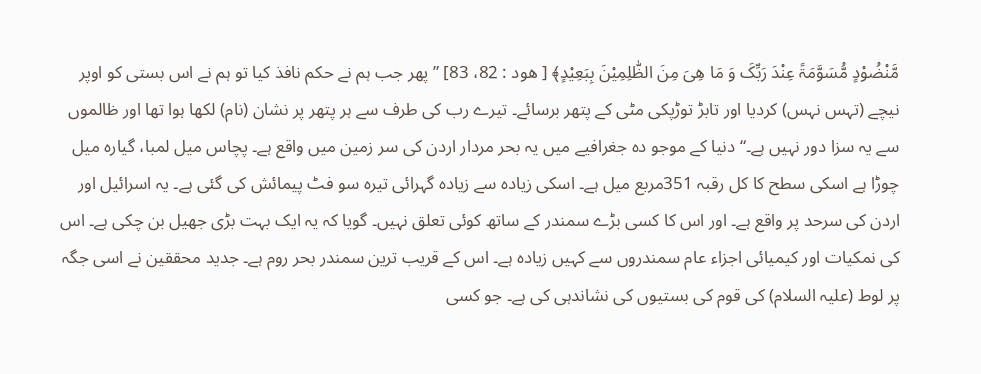مَّنْضُوْدٍ مُّسَوَّمَۃً عِنْدَ رَبِّکَ وَ مَا ھِیَ مِنَ الظّٰلِمِیْنَ بِبَعِیْدٍ﴾ [ ھود : 82، 83] ” پھر جب ہم نے حکم نافذ کیا تو ہم نے اس بستی کو اوپر نیچے (تہس نہس) کردیا اور تابڑ توڑپکی مٹی کے پتھر برسائے۔ تیرے رب کی طرف سے ہر پتھر پر نشان (نام) لکھا ہوا تھا اور ظالموں سے یہ سزا دور نہیں ہے۔“ دنیا کے موجو دہ جغرافیے میں یہ بحر مردار اردن کی سر زمین میں واقع ہے۔ پچاس میل لمبا، گیارہ میل چوڑا ہے اسکی سطح کا کل رقبہ 351مربع میل ہے۔ اسکی زیادہ سے زیادہ گہرائی تیرہ سو فٹ پیمائش کی گئی ہے۔ یہ اسرائیل اور اردن کی سرحد پر واقع ہے۔ اور اس کا کسی بڑے سمندر کے ساتھ کوئی تعلق نہیں۔ گویا کہ یہ ایک بہت بڑی جھیل بن چکی ہے۔ اس کی نمکیات اور کیمیائی اجزاء عام سمندروں سے کہیں زیادہ ہے۔ اس کے قریب ترین سمندر بحر روم ہے۔ جدید محققین نے اسی جگہ پر لوط (علیہ السلام) کی قوم کی بستیوں کی نشاندہی کی ہے۔ جو کسی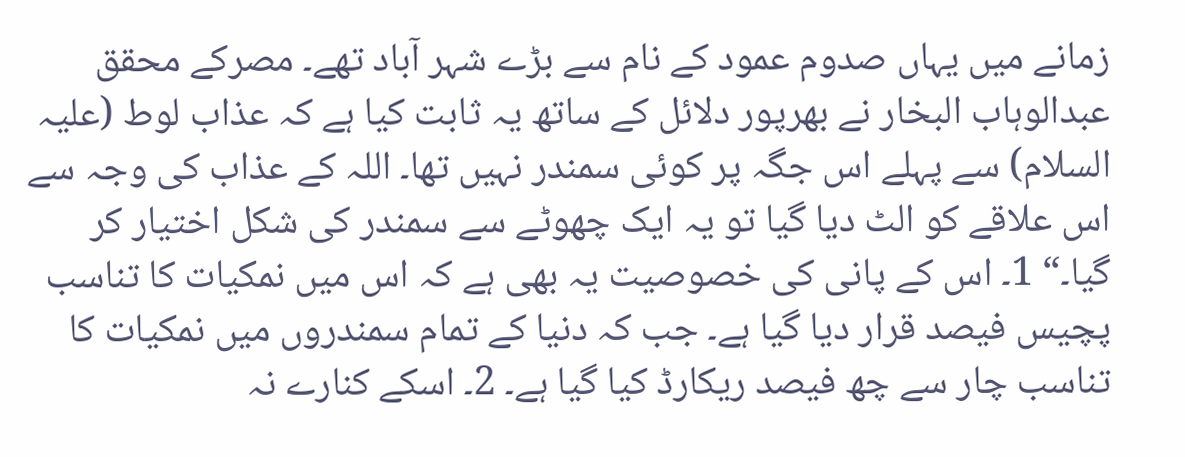زمانے میں یہاں صدوم عمود کے نام سے بڑے شہر آباد تھے۔ مصرکے محقق عبدالوہاب البخار نے بھرپور دلائل کے ساتھ یہ ثابت کیا ہے کہ عذاب لوط (علیہ السلام) سے پہلے اس جگہ پر کوئی سمندر نہیں تھا۔ اللہ کے عذاب کی وجہ سے اس علاقے کو الٹ دیا گیا تو یہ ایک چھوٹے سے سمندر کی شکل اختیار کر گیا۔“ 1۔ اس کے پانی کی خصوصیت یہ بھی ہے کہ اس میں نمکیات کا تناسب پچیس فیصد قرار دیا گیا ہے۔ جب کہ دنیا کے تمام سمندروں میں نمکیات کا تناسب چار سے چھ فیصد ریکارڈ کیا گیا ہے۔ 2۔ اسکے کنارے نہ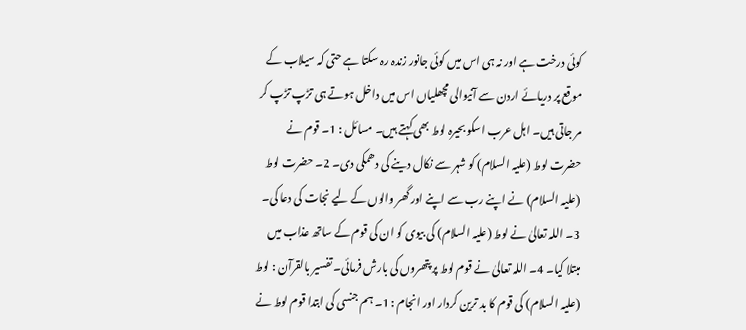کوئی درخت ہے اور نہ ہی اس میں کوئی جانور زندہ رہ سکتا ہے حتی کہ سیلاب کے موقع پر دریائے اردن سے آنیوالی مچھلیاں اس میں داخل ہوتے ہی تڑپ تڑپ کر مر جاتی ہیں۔ اہل عرب اسکو بحیرہ لوط بھی کہتے ہیں۔ مسائل : 1۔ قوم نے حضرت لوط (علیہ السلام) کو شہر سے نکال دینے کی دھمکی دی۔ 2۔ حضرت لوط (علیہ السلام) نے اپنے رب سے اپنے اور گھر والوں کے لیے نجات کی دعا کی۔ 3۔ اللہ تعالیٰ نے لوط (علیہ السلام) کی بیوی کو ان کی قوم کے ساتھ عذاب میں مبتلا کیا۔ 4۔ اللہ تعالیٰ نے قوم لوط پر پتھروں کی بارش فرمائی۔ تفسیر بالقرآن : لوط (علیہ السلام) کی قوم کا بد ترین کردار اور انجام : 1۔ ہم جنسی کی ابتدا قوم لوط نے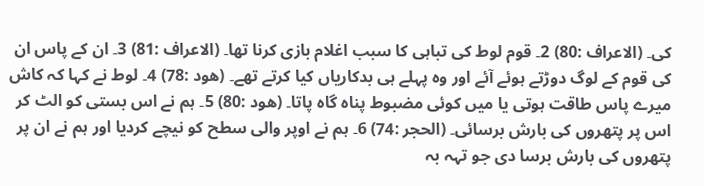کی۔ (الاعراف :80) 2۔ قوم لوط کی تباہی کا سبب اغلام بازی کرنا تھا۔ (الاعراف :81) 3۔ ان کے پاس ان کی قوم کے لوگ دوڑتے ہوئے آئے اور وہ پہلے ہی بدکاریاں کیا کرتے تھے۔ (ھود :78) 4۔ لوط نے کہا کہ کاش میرے پاس طاقت ہوتی یا میں کوئی مضبوط پناہ گاہ پاتا۔ (ھود :80) 5۔ ہم نے اس بستی کو الٹ کر اس پر پتھروں کی بارش برسائی۔ (الحجر :74) 6۔ ہم نے اوپر والی سطح کو نیچے کردیا اور ہم نے ان پر پتھروں کی بارش برسا دی جو تہہ بہ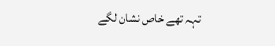تہہ تھے خاص نشان لگے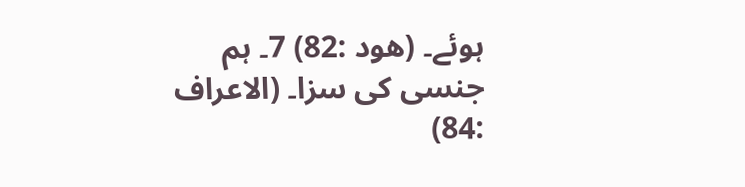ہوئے۔ (ھود :82) 7۔ ہم جنسی کی سزا۔ (الاعراف :84)